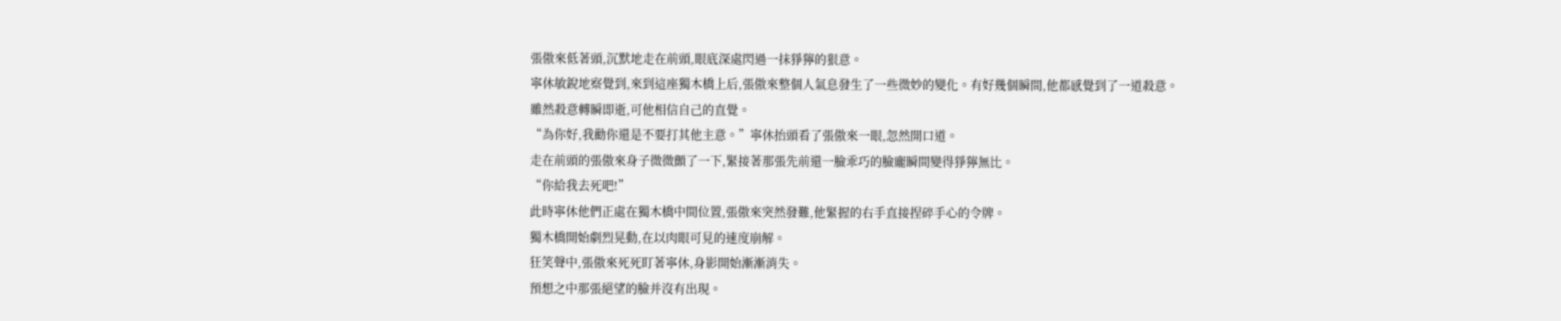張傲來低著頭,沉默地走在前頭,眼底深處閃過一抹猙獰的狠意。
寧休敏銳地察覺到,來到這座獨木橋上后,張傲來整個人氣息發生了一些微妙的變化。有好幾個瞬間,他都感覺到了一道殺意。
雖然殺意轉瞬即逝,可他相信自己的直覺。
“為你好,我勸你還是不要打其他主意。”寧休抬頭看了張傲來一眼,忽然開口道。
走在前頭的張傲來身子微微顫了一下,緊接著那張先前還一臉乖巧的臉龐瞬間變得猙獰無比。
“你給我去死吧!”
此時寧休他們正處在獨木橋中間位置,張傲來突然發難,他緊握的右手直接捏碎手心的令牌。
獨木橋開始劇烈晃動,在以肉眼可見的速度崩解。
狂笑聲中,張傲來死死盯著寧休,身影開始漸漸消失。
預想之中那張絕望的臉并沒有出現。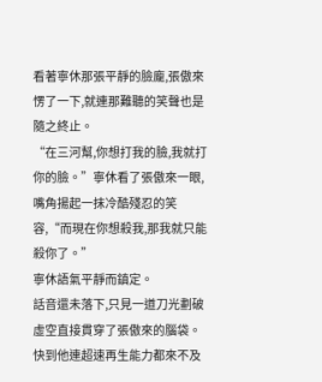看著寧休那張平靜的臉龐,張傲來愣了一下,就連那難聽的笑聲也是隨之終止。
“在三河幫,你想打我的臉,我就打你的臉。”寧休看了張傲來一眼,嘴角揚起一抹冷酷殘忍的笑容,“而現在你想殺我,那我就只能殺你了。”
寧休語氣平靜而鎮定。
話音還未落下,只見一道刀光劃破虛空直接貫穿了張傲來的腦袋。
快到他連超速再生能力都來不及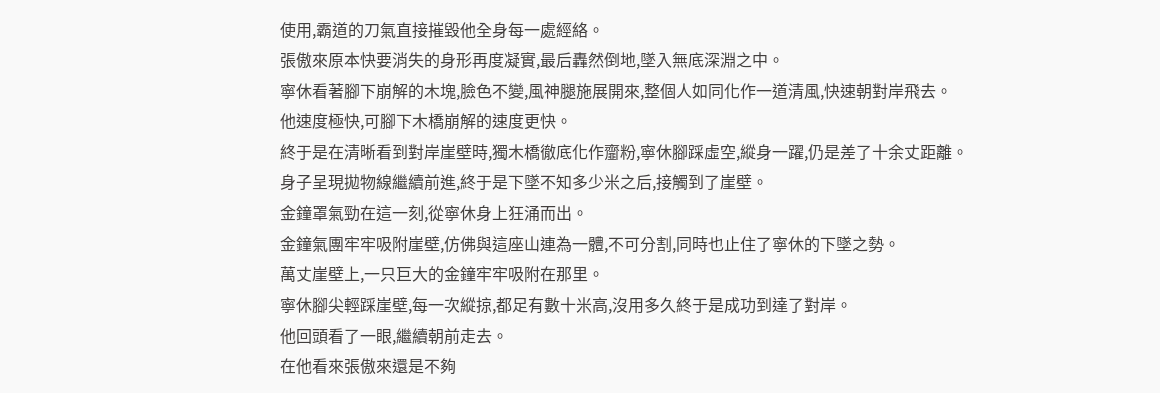使用,霸道的刀氣直接摧毀他全身每一處經絡。
張傲來原本快要消失的身形再度凝實,最后轟然倒地,墜入無底深淵之中。
寧休看著腳下崩解的木塊,臉色不變,風神腿施展開來,整個人如同化作一道清風,快速朝對岸飛去。
他速度極快,可腳下木橋崩解的速度更快。
終于是在清晰看到對岸崖壁時,獨木橋徹底化作齏粉,寧休腳踩虛空,縱身一躍,仍是差了十余丈距離。
身子呈現拋物線繼續前進,終于是下墜不知多少米之后,接觸到了崖壁。
金鐘罩氣勁在這一刻,從寧休身上狂涌而出。
金鐘氣團牢牢吸附崖壁,仿佛與這座山連為一體,不可分割,同時也止住了寧休的下墜之勢。
萬丈崖壁上,一只巨大的金鐘牢牢吸附在那里。
寧休腳尖輕踩崖壁,每一次縱掠,都足有數十米高,沒用多久終于是成功到達了對岸。
他回頭看了一眼,繼續朝前走去。
在他看來張傲來還是不夠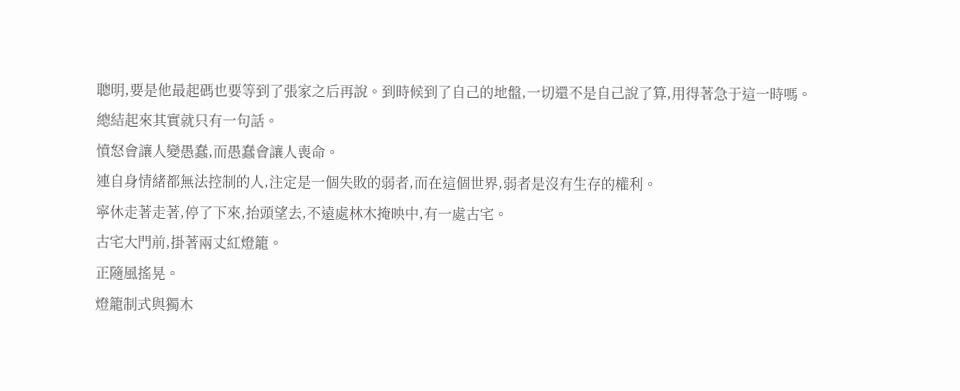聰明,要是他最起碼也要等到了張家之后再說。到時候到了自己的地盤,一切還不是自己說了算,用得著急于這一時嗎。
總結起來其實就只有一句話。
憤怒會讓人變愚蠢,而愚蠢會讓人喪命。
連自身情緒都無法控制的人,注定是一個失敗的弱者,而在這個世界,弱者是沒有生存的權利。
寧休走著走著,停了下來,抬頭望去,不遠處林木掩映中,有一處古宅。
古宅大門前,掛著兩丈紅燈籠。
正隨風搖晃。
燈籠制式與獨木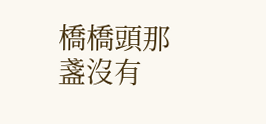橋橋頭那盞沒有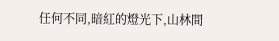任何不同,暗紅的燈光下,山林間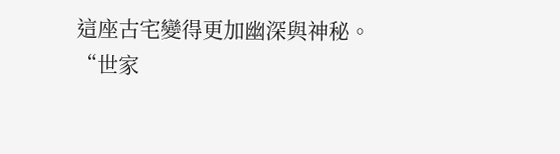這座古宅變得更加幽深與神秘。
“世家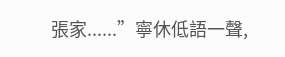張家......”寧休低語一聲,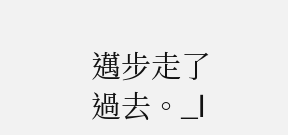邁步走了過去。_l